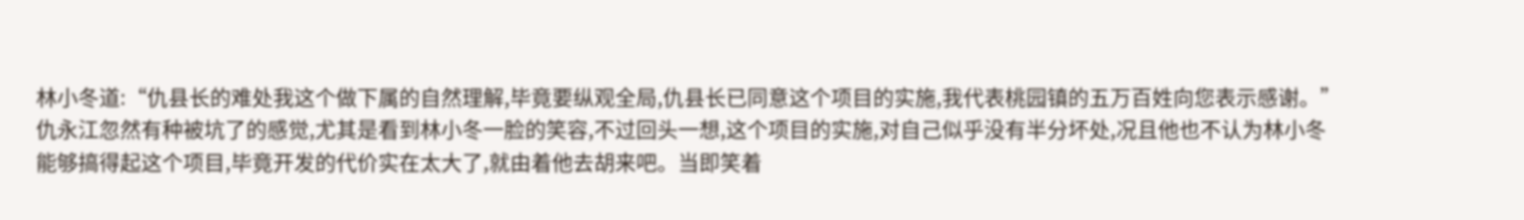林小冬道:“仇县长的难处我这个做下属的自然理解,毕竟要纵观全局,仇县长已同意这个项目的实施,我代表桃园镇的五万百姓向您表示感谢。”
仇永江忽然有种被坑了的感觉,尤其是看到林小冬一脸的笑容,不过回头一想,这个项目的实施,对自己似乎没有半分坏处,况且他也不认为林小冬能够搞得起这个项目,毕竟开发的代价实在太大了,就由着他去胡来吧。当即笑着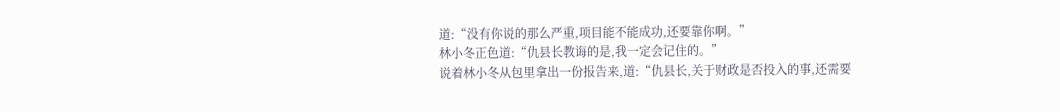道:“没有你说的那么严重,项目能不能成功,还要靠你啊。”
林小冬正色道:“仇县长教诲的是,我一定会记住的。”
说着林小冬从包里拿出一份报告来,道:“仇县长,关于财政是否投入的事,还需要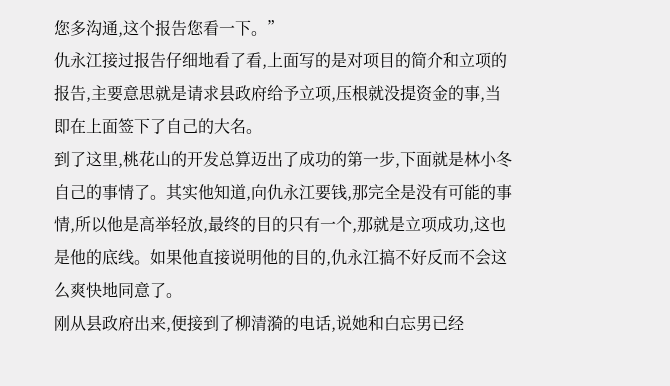您多沟通,这个报告您看一下。”
仇永江接过报告仔细地看了看,上面写的是对项目的简介和立项的报告,主要意思就是请求县政府给予立项,压根就没提资金的事,当即在上面签下了自己的大名。
到了这里,桃花山的开发总算迈出了成功的第一步,下面就是林小冬自己的事情了。其实他知道,向仇永江要钱,那完全是没有可能的事情,所以他是高举轻放,最终的目的只有一个,那就是立项成功,这也是他的底线。如果他直接说明他的目的,仇永江搞不好反而不会这么爽快地同意了。
刚从县政府出来,便接到了柳清漪的电话,说她和白忘男已经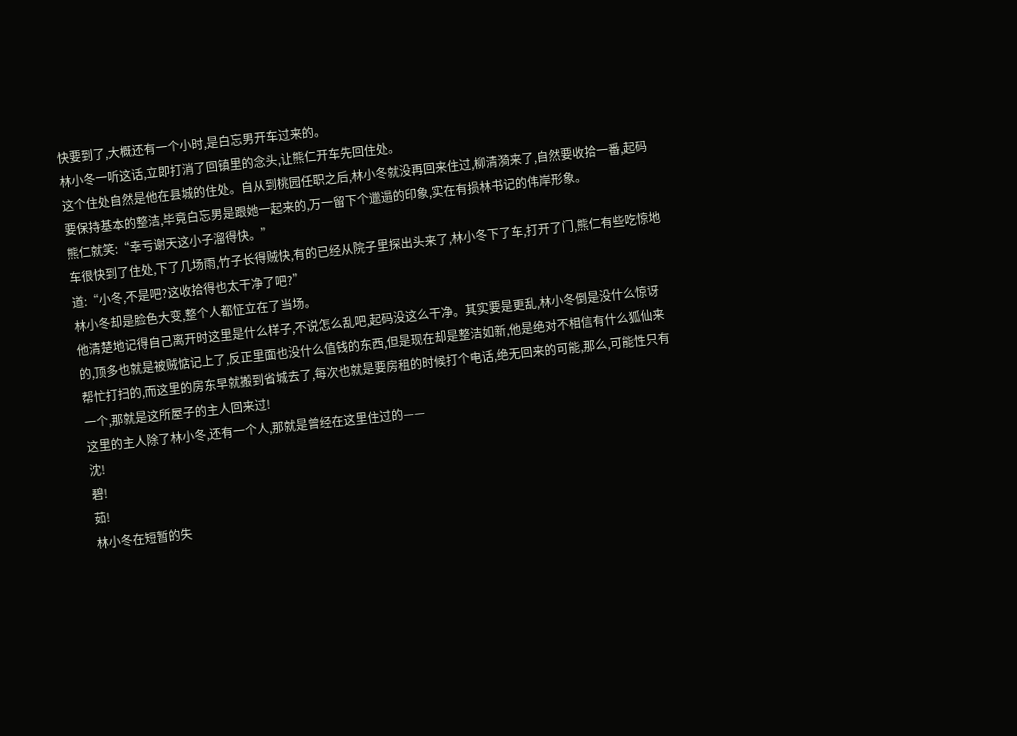快要到了,大概还有一个小时,是白忘男开车过来的。
林小冬一听这话,立即打消了回镇里的念头,让熊仁开车先回住处。
这个住处自然是他在县城的住处。自从到桃园任职之后,林小冬就没再回来住过,柳清漪来了,自然要收拾一番,起码要保持基本的整洁,毕竟白忘男是跟她一起来的,万一留下个邋遢的印象,实在有损林书记的伟岸形象。
熊仁就笑:“幸亏谢天这小子溜得快。”
车很快到了住处,下了几场雨,竹子长得贼快,有的已经从院子里探出头来了,林小冬下了车,打开了门,熊仁有些吃惊地道:“小冬,不是吧?这收拾得也太干净了吧?”
林小冬却是脸色大变,整个人都怔立在了当场。
他清楚地记得自己离开时这里是什么样子,不说怎么乱吧,起码没这么干净。其实要是更乱,林小冬倒是没什么惊讶的,顶多也就是被贼惦记上了,反正里面也没什么值钱的东西,但是现在却是整洁如新,他是绝对不相信有什么狐仙来帮忙打扫的,而这里的房东早就搬到省城去了,每次也就是要房租的时候打个电话,绝无回来的可能,那么,可能性只有一个,那就是这所屋子的主人回来过!
这里的主人除了林小冬,还有一个人,那就是曾经在这里住过的——
沈!
碧!
茹!
林小冬在短暂的失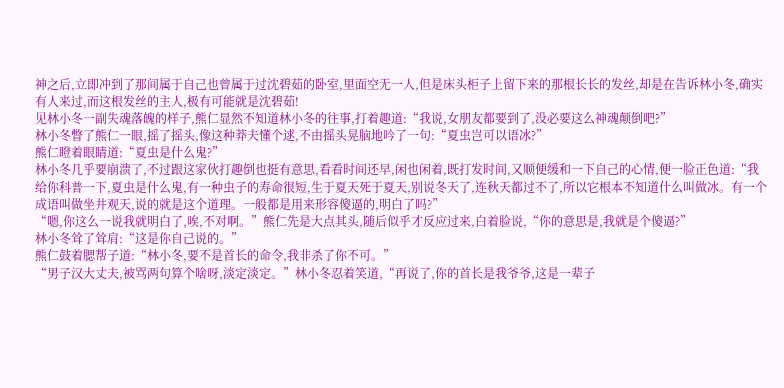神之后,立即冲到了那间属于自己也曾属于过沈碧茹的卧室,里面空无一人,但是床头柜子上留下来的那根长长的发丝,却是在告诉林小冬,确实有人来过,而这根发丝的主人,极有可能就是沈碧茹!
见林小冬一副失魂落魄的样子,熊仁显然不知道林小冬的往事,打着趣道:“我说,女朋友都要到了,没必要这么神魂颠倒吧?”
林小冬瞥了熊仁一眼,摇了摇头,像这种莽夫懂个逑,不由摇头晃脑地吟了一句:“夏虫岂可以语冰?”
熊仁瞪着眼睛道:“夏虫是什么鬼?”
林小冬几乎要崩溃了,不过跟这家伙打趣倒也挺有意思,看看时间还早,闲也闲着,既打发时间,又顺便缓和一下自己的心情,便一脸正色道:“我给你科普一下,夏虫是什么鬼,有一种虫子的寿命很短,生于夏天死于夏天,别说冬天了,连秋天都过不了,所以它根本不知道什么叫做冰。有一个成语叫做坐井观天,说的就是这个道理。一般都是用来形容傻逼的,明白了吗?”
“嗯,你这么一说我就明白了,唉,不对啊。”熊仁先是大点其头,随后似乎才反应过来,白着脸说,“你的意思是,我就是个傻逼?”
林小冬耸了耸肩:“这是你自己说的。”
熊仁鼓着腮帮子道:“林小冬,要不是首长的命令,我非杀了你不可。”
“男子汉大丈夫,被骂两句算个啥呀,淡定淡定。”林小冬忍着笑道,“再说了,你的首长是我爷爷,这是一辈子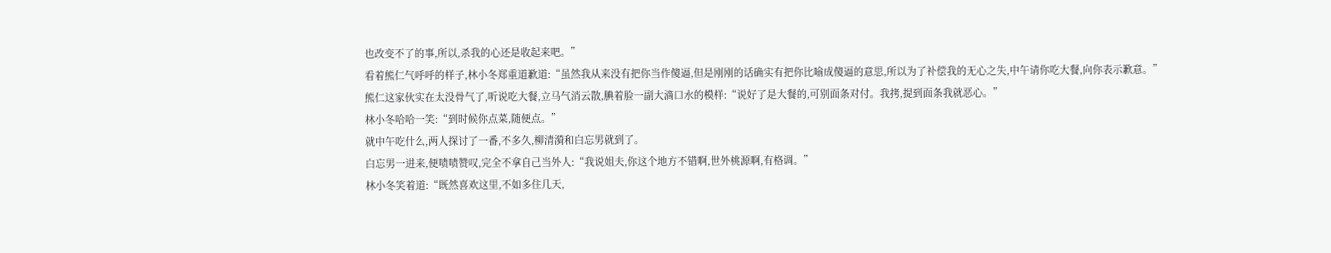也改变不了的事,所以,杀我的心还是收起来吧。”
看着熊仁气呼呼的样子,林小冬郑重道歉道:“虽然我从来没有把你当作傻逼,但是刚刚的话确实有把你比喻成傻逼的意思,所以为了补偿我的无心之失,中午请你吃大餐,向你表示歉意。”
熊仁这家伙实在太没骨气了,听说吃大餐,立马气消云散,腆着脸一副大滴口水的模样:“说好了是大餐的,可别面条对付。我拷,提到面条我就恶心。”
林小冬哈哈一笑:“到时候你点菜,随便点。”
就中午吃什么,两人探讨了一番,不多久,柳清漪和白忘男就到了。
白忘男一进来,便啧啧赞叹,完全不拿自己当外人:“我说姐夫,你这个地方不错啊,世外桃源啊,有格调。”
林小冬笑着道:“既然喜欢这里,不如多住几天,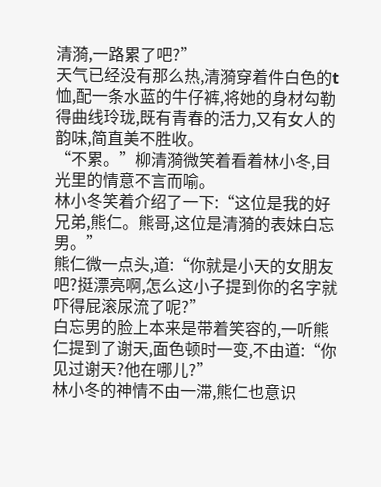清漪,一路累了吧?”
天气已经没有那么热,清漪穿着件白色的t恤,配一条水蓝的牛仔裤,将她的身材勾勒得曲线玲珑,既有青春的活力,又有女人的韵味,简直美不胜收。
“不累。”柳清漪微笑着看着林小冬,目光里的情意不言而喻。
林小冬笑着介绍了一下:“这位是我的好兄弟,熊仁。熊哥,这位是清漪的表妹白忘男。”
熊仁微一点头,道:“你就是小天的女朋友吧?挺漂亮啊,怎么这小子提到你的名字就吓得屁滚尿流了呢?”
白忘男的脸上本来是带着笑容的,一听熊仁提到了谢天,面色顿时一变,不由道:“你见过谢天?他在哪儿?”
林小冬的神情不由一滞,熊仁也意识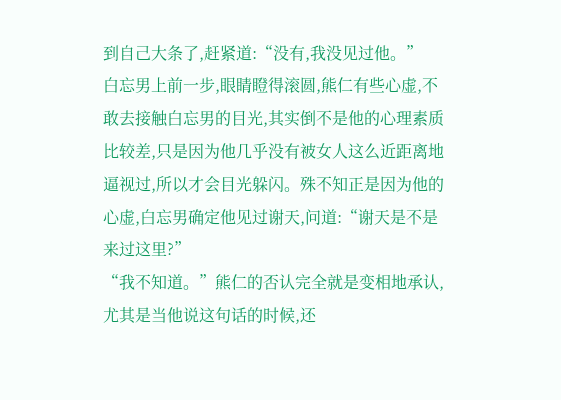到自己大条了,赶紧道:“没有,我没见过他。”
白忘男上前一步,眼睛瞪得滚圆,熊仁有些心虚,不敢去接触白忘男的目光,其实倒不是他的心理素质比较差,只是因为他几乎没有被女人这么近距离地逼视过,所以才会目光躲闪。殊不知正是因为他的心虚,白忘男确定他见过谢天,问道:“谢天是不是来过这里?”
“我不知道。”熊仁的否认完全就是变相地承认,尤其是当他说这句话的时候,还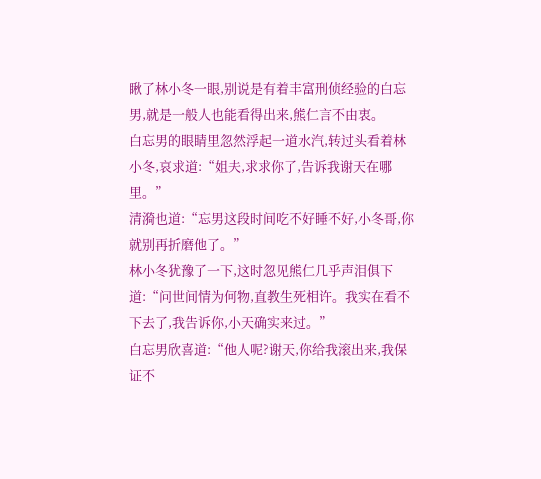瞅了林小冬一眼,别说是有着丰富刑侦经验的白忘男,就是一般人也能看得出来,熊仁言不由衷。
白忘男的眼睛里忽然浮起一道水汽,转过头看着林小冬,哀求道:“姐夫,求求你了,告诉我谢天在哪里。”
清漪也道:“忘男这段时间吃不好睡不好,小冬哥,你就别再折磨他了。”
林小冬犹豫了一下,这时忽见熊仁几乎声泪俱下道:“问世间情为何物,直教生死相许。我实在看不下去了,我告诉你,小天确实来过。”
白忘男欣喜道:“他人呢?谢天,你给我滚出来,我保证不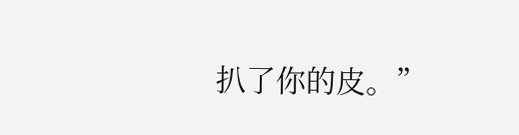扒了你的皮。”